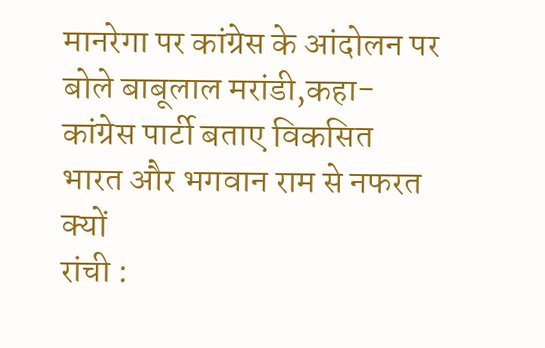मानरेगा पर कांग्रेस के आंदोलन पर बोले बाबूलाल मरांडी,कहा-कांग्रेस पार्टी बताए विकसित भारत और भगवान राम से नफरत क्यों
रांची :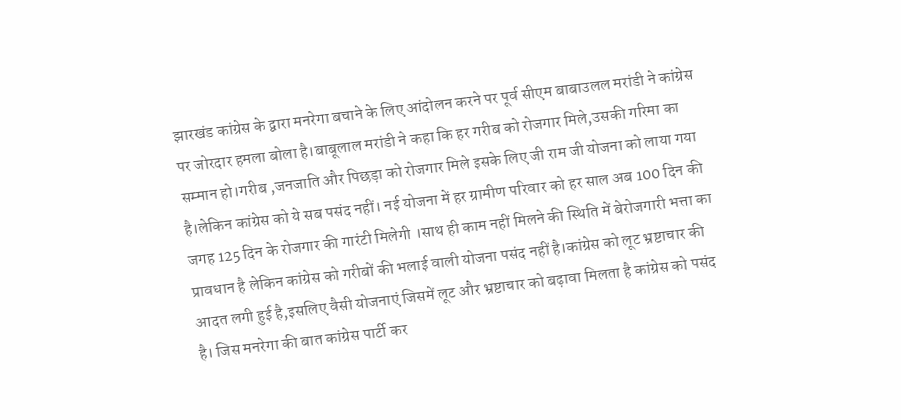झारखंड कांग्रेस के द्वारा मनरेगा बचाने के लिए आंदोलन करने पर पूर्व सीएम बाबाउलल मरांडी ने कांग्रेस पर जोरदार हमला बोला है।बाबूलाल मरांडी ने कहा कि हर गरीब को रोजगार मिले,उसकी गरिमा का सम्मान हो।गरीब ,जनजाति और पिछड़ा को रोजगार मिले इसके लिए जी राम जी योजना को लाया गया है।लेकिन कांग्रेस को ये सब पसंद नहीं। नई योजना में हर ग्रामीण परिवार को हर साल अब 100 दिन की जगह 125 दिन के रोजगार की गारंटी मिलेगी ।साथ ही काम नहीं मिलने की स्थिति में बेरोजगारी भत्ता का प्रावधान है लेकिन कांग्रेस को गरीबों की भलाई वाली योजना पसंद नहीं है।कांग्रेस को लूट भ्रष्टाचार की आदत लगी हुई है,इसलिए वैसी योजनाएं जिसमें लूट और भ्रष्टाचार को बढ़ावा मिलता है कांग्रेस को पसंद है। जिस मनरेगा की बात कांग्रेस पार्टी कर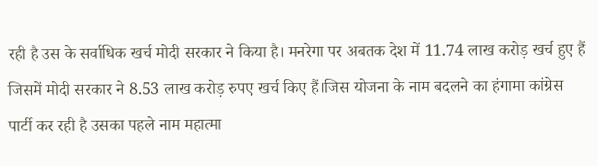रही है उस के सर्वाधिक खर्च मोदी सरकार ने किया है। मनरेगा पर अबतक देश में 11.74 लाख करोड़ खर्च हुए हैं जिसमें मोदी सरकार ने 8.53 लाख करोड़ रुपए खर्च किए हैं।जिस योजना के नाम बदलने का हंगामा कांग्रेस पार्टी कर रही है उसका पहले नाम महात्मा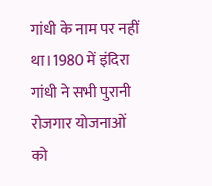गांधी के नाम पर नहीं था।1980 में इंदिरा गांधी ने सभी पुरानी रोजगार योजनाओं को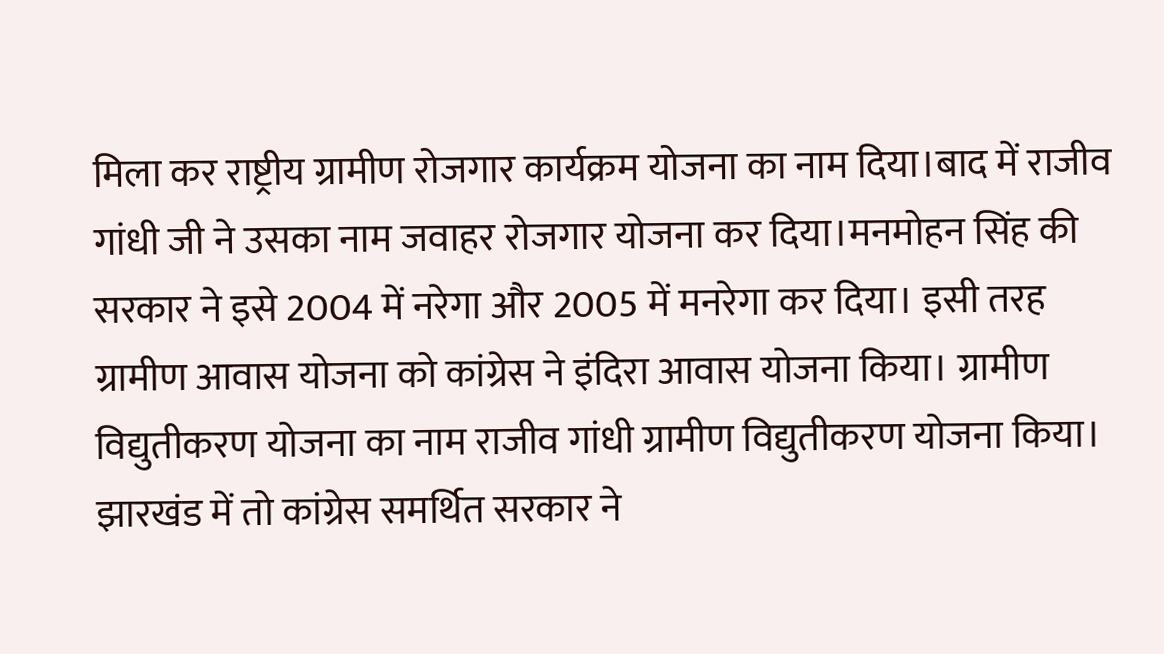मिला कर राष्ट्रीय ग्रामीण रोजगार कार्यक्रम योजना का नाम दिया।बाद में राजीव गांधी जी ने उसका नाम जवाहर रोजगार योजना कर दिया।मनमोहन सिंह की सरकार ने इसे 2004 में नरेगा और 2005 में मनरेगा कर दिया। इसी तरह ग्रामीण आवास योजना को कांग्रेस ने इंदिरा आवास योजना किया। ग्रामीण विद्युतीकरण योजना का नाम राजीव गांधी ग्रामीण विद्युतीकरण योजना किया। झारखंड में तो कांग्रेस समर्थित सरकार ने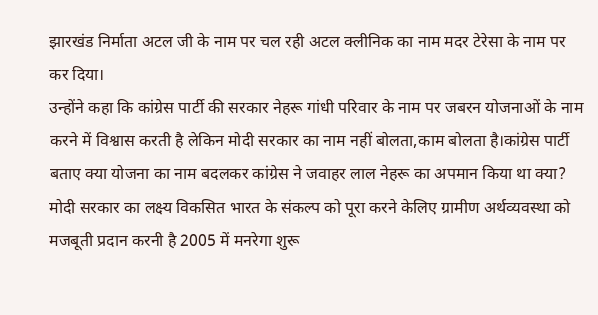झारखंड निर्माता अटल जी के नाम पर चल रही अटल क्लीनिक का नाम मदर टेरेसा के नाम पर कर दिया।
उन्होंने कहा कि कांग्रेस पार्टी की सरकार नेहरू गांधी परिवार के नाम पर जबरन योजनाओं के नाम करने में विश्वास करती है लेकिन मोदी सरकार का नाम नहीं बोलता,काम बोलता है।कांग्रेस पार्टी बताए क्या योजना का नाम बदलकर कांग्रेस ने जवाहर लाल नेहरू का अपमान किया था क्या?
मोदी सरकार का लक्ष्य विकसित भारत के संकल्प को पूरा करने केलिए ग्रामीण अर्थव्यवस्था को मजबूती प्रदान करनी है 2005 में मनरेगा शुरू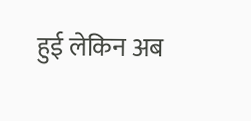हुई लेकिन अब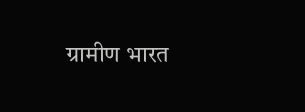ग्रामीण भारत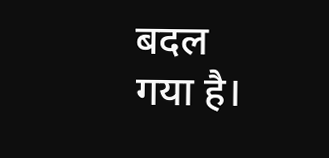बदल गया है।